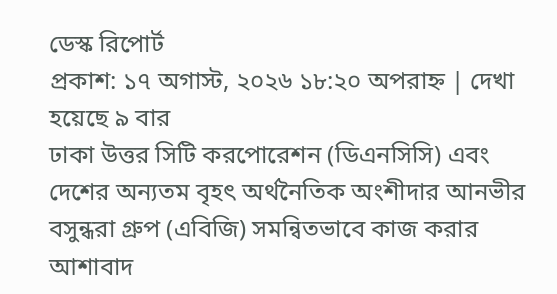ডেস্ক রিপোর্ট
প্রকাশ: ১৭ অগাস্ট, ২০২৬ ১৮:২০ অপরাহ্ন | দেখা হয়েছে ৯ বার
ঢাকা উত্তর সিটি করপোরেশন (ডিএনসিসি) এবং দেশের অন্যতম বৃহৎ অর্থনৈতিক অংশীদার আনভীর বসুন্ধরা গ্রুপ (এবিজি) সমন্বিতভাবে কাজ করার আশাবাদ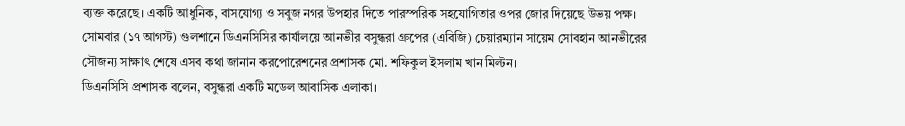ব্যক্ত করেছে। একটি আধুনিক, বাসযোগ্য ও সবুজ নগর উপহার দিতে পারস্পরিক সহযোগিতার ওপর জোর দিয়েছে উভয় পক্ষ।
সোমবার (১৭ আগস্ট) গুলশানে ডিএনসিসির কার্যালয়ে আনভীর বসুন্ধরা গ্রুপের (এবিজি) চেয়ারম্যান সায়েম সোবহান আনভীরের সৌজন্য সাক্ষাৎ শেষে এসব কথা জানান করপোরেশনের প্রশাসক মো. শফিকুল ইসলাম খান মিল্টন।
ডিএনসিসি প্রশাসক বলেন, বসুন্ধরা একটি মডেল আবাসিক এলাকা।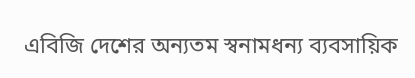এবিজি দেশের অন্যতম স্বনামধন্য ব্যবসায়িক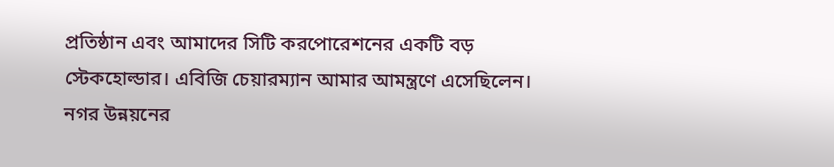প্রতিষ্ঠান এবং আমাদের সিটি করপোরেশনের একটি বড় স্টেকহোল্ডার। এবিজি চেয়ারম্যান আমার আমন্ত্রণে এসেছিলেন।
নগর উন্নয়নের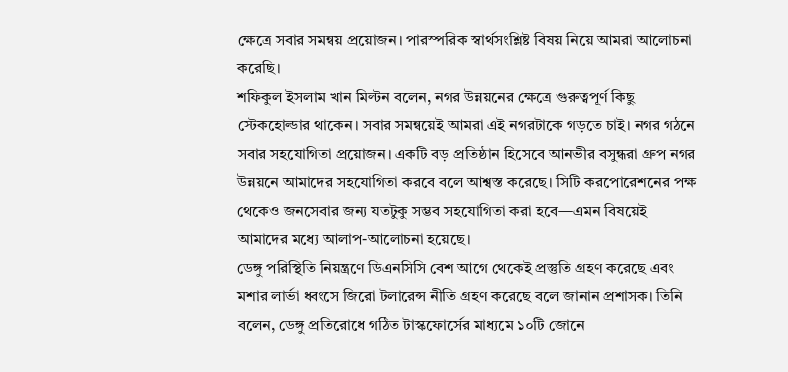ক্ষেত্রে সবার সমন্বয় প্রয়োজন। পারস্পরিক স্বার্থসংশ্লিষ্ট বিষয় নিয়ে আমরা আলোচনা করেছি।
শফিকুল ইসলাম খান মিল্টন বলেন, নগর উন্নয়নের ক্ষেত্রে গুরুত্বপূর্ণ কিছু স্টেকহোল্ডার থাকেন। সবার সমন্বয়েই আমরা এই নগরটাকে গড়তে চাই। নগর গঠনে সবার সহযোগিতা প্রয়োজন। একটি বড় প্রতিষ্ঠান হিসেবে আনভীর বসুন্ধরা গ্রুপ নগর উন্নয়নে আমাদের সহযোগিতা করবে বলে আশ্বস্ত করেছে। সিটি করপোরেশনের পক্ষ থেকেও জনসেবার জন্য যতটুকু সম্ভব সহযোগিতা করা হবে—এমন বিষয়েই আমাদের মধ্যে আলাপ-আলোচনা হয়েছে।
ডেঙ্গু পরিস্থিতি নিয়ন্ত্রণে ডিএনসিসি বেশ আগে থেকেই প্রস্তুতি গ্রহণ করেছে এবং মশার লার্ভা ধ্বংসে জিরো টলারেন্স নীতি গ্রহণ করেছে বলে জানান প্রশাসক। তিনি বলেন, ডেঙ্গু প্রতিরোধে গঠিত টাস্কফোর্সের মাধ্যমে ১০টি জোনে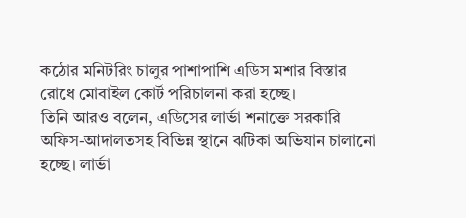কঠোর মনিটরিং চালুর পাশাপাশি এডিস মশার বিস্তার রোধে মোবাইল কোর্ট পরিচালনা করা হচ্ছে।
তিনি আরও বলেন, এডিসের লার্ভা শনাক্তে সরকারি অফিস-আদালতসহ বিভিন্ন স্থানে ঝটিকা অভিযান চালানো হচ্ছে। লার্ভা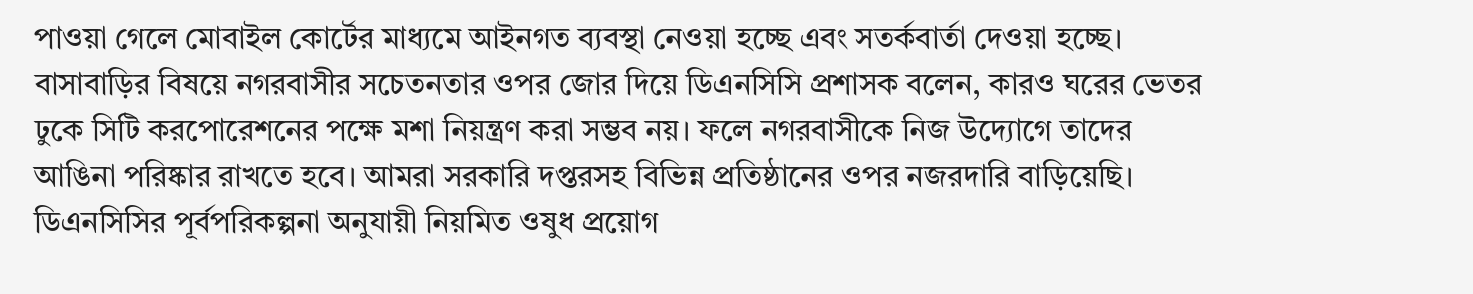পাওয়া গেলে মোবাইল কোর্টের মাধ্যমে আইনগত ব্যবস্থা নেওয়া হচ্ছে এবং সতর্কবার্তা দেওয়া হচ্ছে।
বাসাবাড়ির বিষয়ে নগরবাসীর সচেতনতার ওপর জোর দিয়ে ডিএনসিসি প্রশাসক বলেন, কারও ঘরের ভেতর ঢুকে সিটি করপোরেশনের পক্ষে মশা নিয়ন্ত্রণ করা সম্ভব নয়। ফলে নগরবাসীকে নিজ উদ্যোগে তাদের আঙিনা পরিষ্কার রাখতে হবে। আমরা সরকারি দপ্তরসহ বিভিন্ন প্রতিষ্ঠানের ওপর নজরদারি বাড়িয়েছি।
ডিএনসিসির পূর্বপরিকল্পনা অনুযায়ী নিয়মিত ওষুধ প্রয়োগ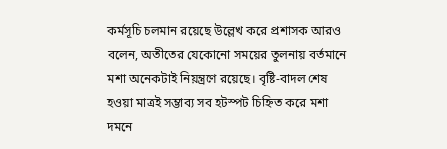কর্মসূচি চলমান রয়েছে উল্লেখ করে প্রশাসক আরও বলেন, অতীতের যেকোনো সময়ের তুলনায় বর্তমানে মশা অনেকটাই নিয়ন্ত্রণে রয়েছে। বৃষ্টি-বাদল শেষ হওয়া মাত্রই সম্ভাব্য সব হটস্পট চিহ্নিত করে মশা দমনে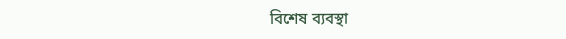বিশেষ ব্যবস্থা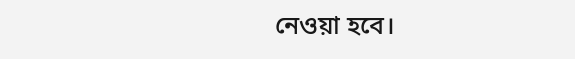নেওয়া হবে।